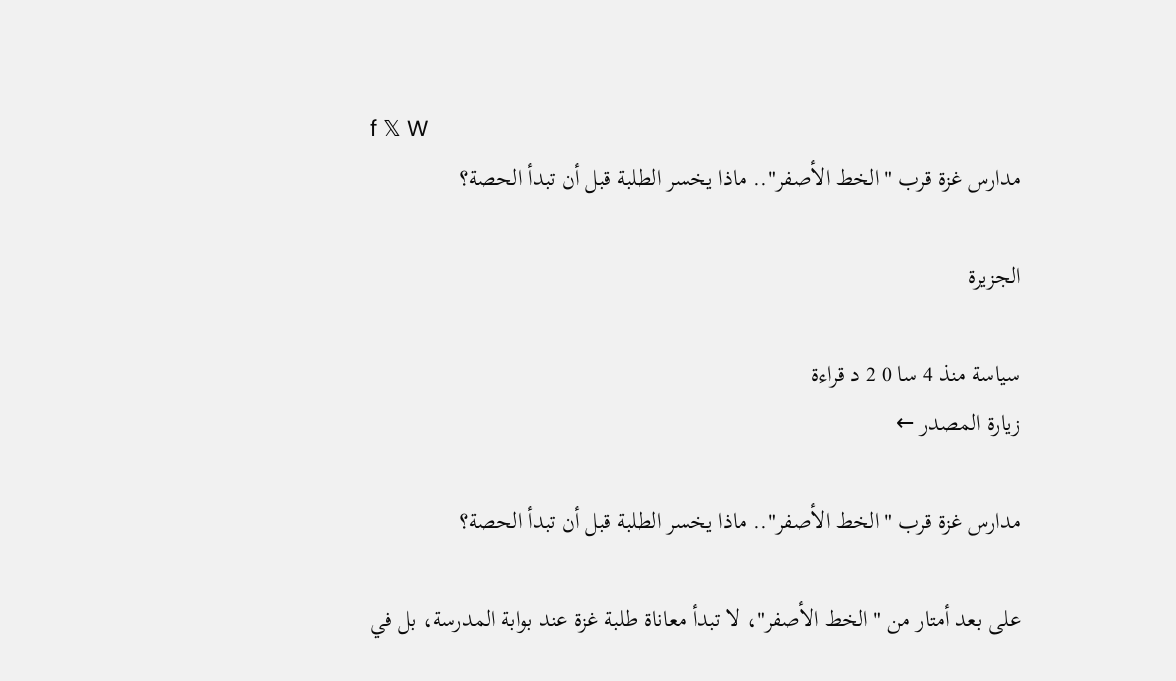f 𝕏 W
مدارس غزة قرب "الخط الأصفر".. ماذا يخسر الطلبة قبل أن تبدأ الحصة؟

الجزيرة

سياسة منذ 4 سا 0 2 د قراءة
زيارة المصدر ←

مدارس غزة قرب "الخط الأصفر".. ماذا يخسر الطلبة قبل أن تبدأ الحصة؟

على بعد أمتار من "الخط الأصفر"، لا تبدأ معاناة طلبة غزة عند بوابة المدرسة، بل في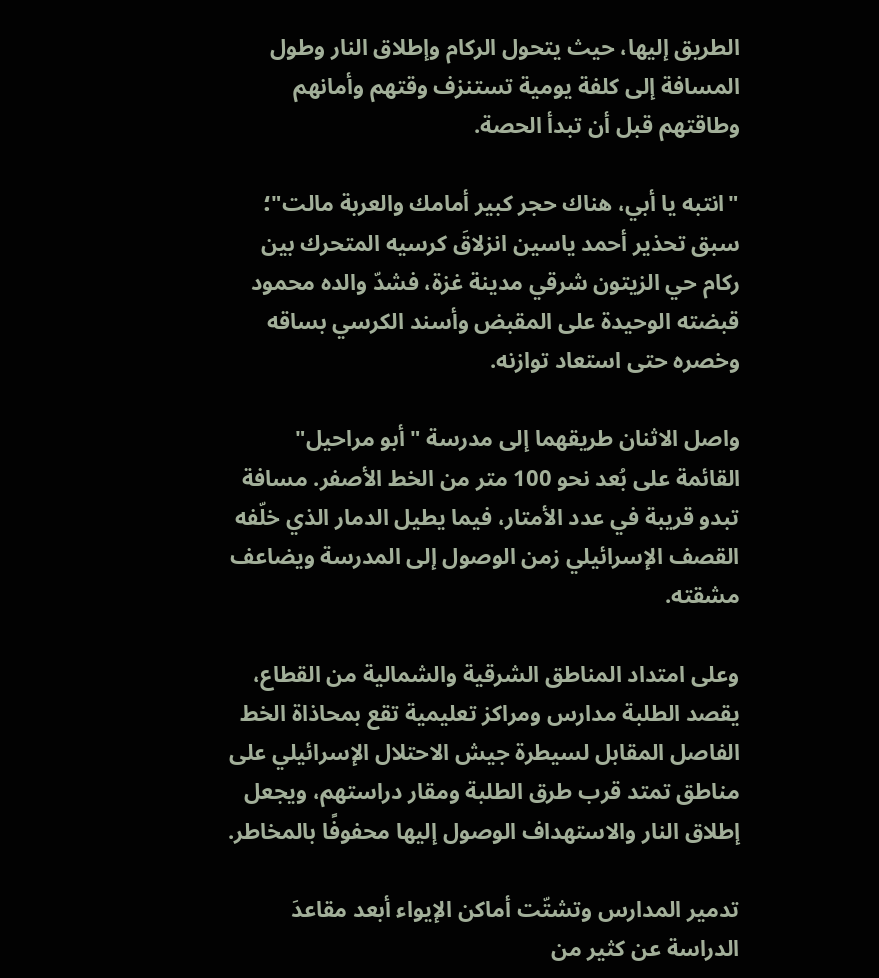الطريق إليها، حيث يتحول الركام وإطلاق النار وطول المسافة إلى كلفة يومية تستنزف وقتهم وأمانهم وطاقتهم قبل أن تبدأ الحصة.

"انتبه يا أبي، هناك حجر كبير أمامك والعربة مالت"؛ سبق تحذير أحمد ياسين انزلاقَ كرسيه المتحرك بين ركام حي الزيتون شرقي مدينة غزة، فشدّ والده محمود قبضته الوحيدة على المقبض وأسند الكرسي بساقه وخصره حتى استعاد توازنه.

واصل الاثنان طريقهما إلى مدرسة "أبو مراحيل" القائمة على بُعد نحو 100 متر من الخط الأصفر. مسافة تبدو قريبة في عدد الأمتار، فيما يطيل الدمار الذي خلّفه القصف الإسرائيلي زمن الوصول إلى المدرسة ويضاعف مشقته.

وعلى امتداد المناطق الشرقية والشمالية من القطاع، يقصد الطلبة مدارس ومراكز تعليمية تقع بمحاذاة الخط الفاصل المقابل لسيطرة جيش الاحتلال الإسرائيلي على مناطق تمتد قرب طرق الطلبة ومقار دراستهم، ويجعل إطلاق النار والاستهداف الوصول إليها محفوفًا بالمخاطر.

تدمير المدارس وتشتّت أماكن الإيواء أبعد مقاعدَ الدراسة عن كثير من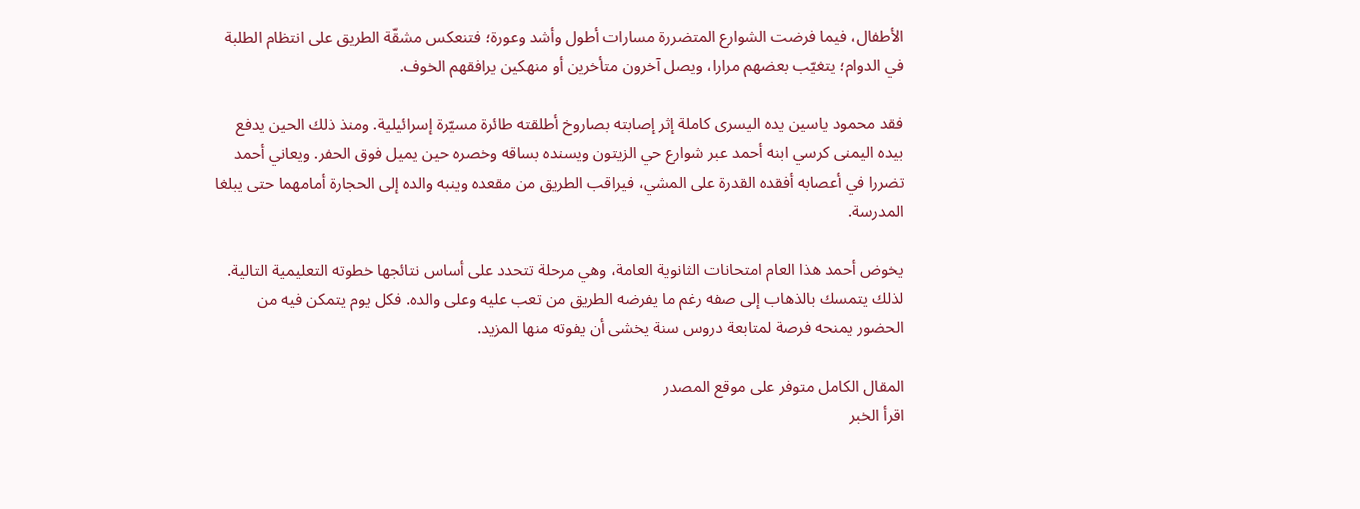الأطفال، فيما فرضت الشوارع المتضررة مسارات أطول وأشد وعورة؛ فتنعكس مشقّة الطريق على انتظام الطلبة في الدوام؛ يتغيّب بعضهم مرارا، ويصل آخرون متأخرين أو منهكين يرافقهم الخوف.

فقد محمود ياسين يده اليسرى كاملة إثر إصابته بصاروخ أطلقته طائرة مسيّرة إسرائيلية. ومنذ ذلك الحين يدفع بيده اليمنى كرسي ابنه أحمد عبر شوارع حي الزيتون ويسنده بساقه وخصره حين يميل فوق الحفر. ويعاني أحمد تضررا في أعصابه أفقده القدرة على المشي، فيراقب الطريق من مقعده وينبه والده إلى الحجارة أمامهما حتى يبلغا المدرسة.

يخوض أحمد هذا العام امتحانات الثانوية العامة، وهي مرحلة تتحدد على أساس نتائجها خطوته التعليمية التالية. لذلك يتمسك بالذهاب إلى صفه رغم ما يفرضه الطريق من تعب عليه وعلى والده. فكل يوم يتمكن فيه من الحضور يمنحه فرصة لمتابعة دروس سنة يخشى أن يفوته منها المزيد.

المقال الكامل متوفر على موقع المصدر
اقرأ الخبر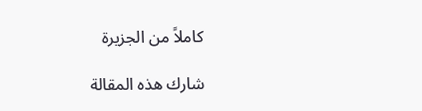كاملاً من الجزيرة

شارك هذه المقالة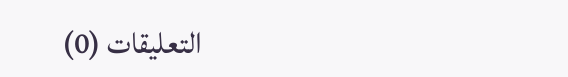التعليقات (0)